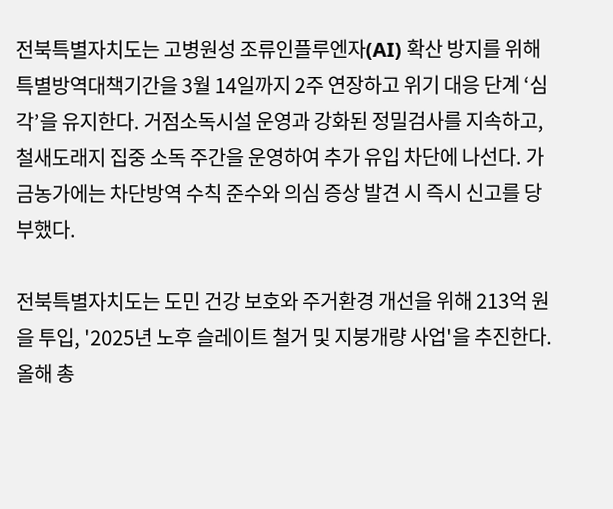전북특별자치도는 고병원성 조류인플루엔자(AI) 확산 방지를 위해 특별방역대책기간을 3월 14일까지 2주 연장하고 위기 대응 단계 ‘심각’을 유지한다. 거점소독시설 운영과 강화된 정밀검사를 지속하고, 철새도래지 집중 소독 주간을 운영하여 추가 유입 차단에 나선다. 가금농가에는 차단방역 수칙 준수와 의심 증상 발견 시 즉시 신고를 당부했다.

전북특별자치도는 도민 건강 보호와 주거환경 개선을 위해 213억 원을 투입, '2025년 노후 슬레이트 철거 및 지붕개량 사업'을 추진한다. 올해 총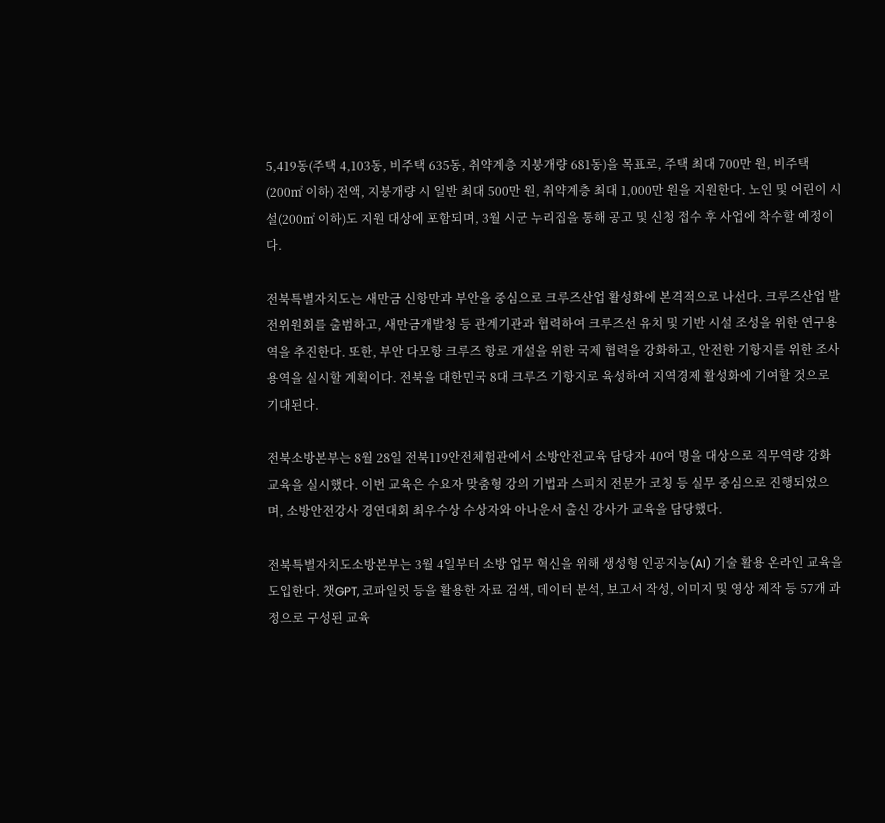5,419동(주택 4,103동, 비주택 635동, 취약계층 지붕개량 681동)을 목표로, 주택 최대 700만 원, 비주택(200㎡ 이하) 전액, 지붕개량 시 일반 최대 500만 원, 취약계층 최대 1,000만 원을 지원한다. 노인 및 어린이 시설(200㎡ 이하)도 지원 대상에 포함되며, 3월 시군 누리집을 통해 공고 및 신청 접수 후 사업에 착수할 예정이다.

전북특별자치도는 새만금 신항만과 부안을 중심으로 크루즈산업 활성화에 본격적으로 나선다. 크루즈산업 발전위원회를 출범하고, 새만금개발청 등 관계기관과 협력하여 크루즈선 유치 및 기반 시설 조성을 위한 연구용역을 추진한다. 또한, 부안 다모항 크루즈 항로 개설을 위한 국제 협력을 강화하고, 안전한 기항지를 위한 조사용역을 실시할 계획이다. 전북을 대한민국 8대 크루즈 기항지로 육성하여 지역경제 활성화에 기여할 것으로 기대된다.

전북소방본부는 8월 28일 전북119안전체험관에서 소방안전교육 담당자 40여 명을 대상으로 직무역량 강화 교육을 실시했다. 이번 교육은 수요자 맞춤형 강의 기법과 스피치 전문가 코칭 등 실무 중심으로 진행되었으며, 소방안전강사 경연대회 최우수상 수상자와 아나운서 출신 강사가 교육을 담당했다.

전북특별자치도소방본부는 3월 4일부터 소방 업무 혁신을 위해 생성형 인공지능(AI) 기술 활용 온라인 교육을 도입한다. 챗GPT, 코파일럿 등을 활용한 자료 검색, 데이터 분석, 보고서 작성, 이미지 및 영상 제작 등 57개 과정으로 구성된 교육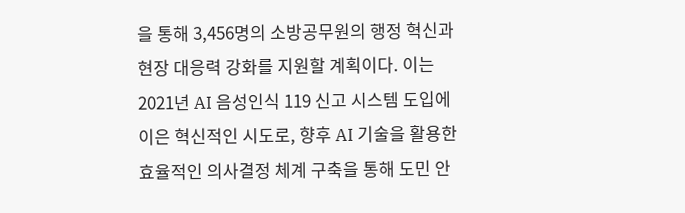을 통해 3,456명의 소방공무원의 행정 혁신과 현장 대응력 강화를 지원할 계획이다. 이는 2021년 AI 음성인식 119 신고 시스템 도입에 이은 혁신적인 시도로, 향후 AI 기술을 활용한 효율적인 의사결정 체계 구축을 통해 도민 안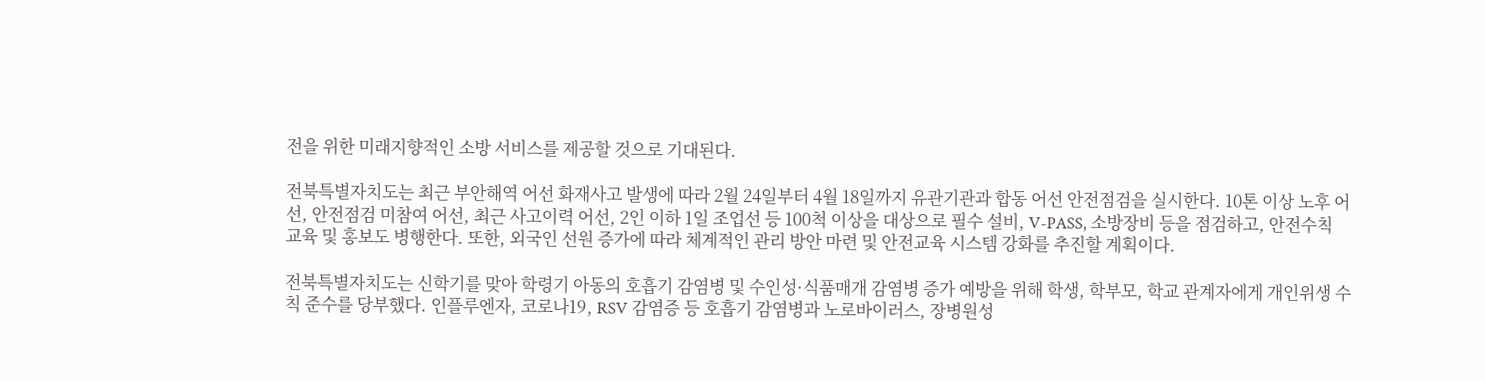전을 위한 미래지향적인 소방 서비스를 제공할 것으로 기대된다.

전북특별자치도는 최근 부안해역 어선 화재사고 발생에 따라 2월 24일부터 4월 18일까지 유관기관과 합동 어선 안전점검을 실시한다. 10톤 이상 노후 어선, 안전점검 미참여 어선, 최근 사고이력 어선, 2인 이하 1일 조업선 등 100척 이상을 대상으로 필수 설비, V-PASS, 소방장비 등을 점검하고, 안전수칙 교육 및 홍보도 병행한다. 또한, 외국인 선원 증가에 따라 체계적인 관리 방안 마련 및 안전교육 시스템 강화를 추진할 계획이다.

전북특별자치도는 신학기를 맞아 학령기 아동의 호흡기 감염병 및 수인성·식품매개 감염병 증가 예방을 위해 학생, 학부모, 학교 관계자에게 개인위생 수칙 준수를 당부했다. 인플루엔자, 코로나19, RSV 감염증 등 호흡기 감염병과 노로바이러스, 장병원성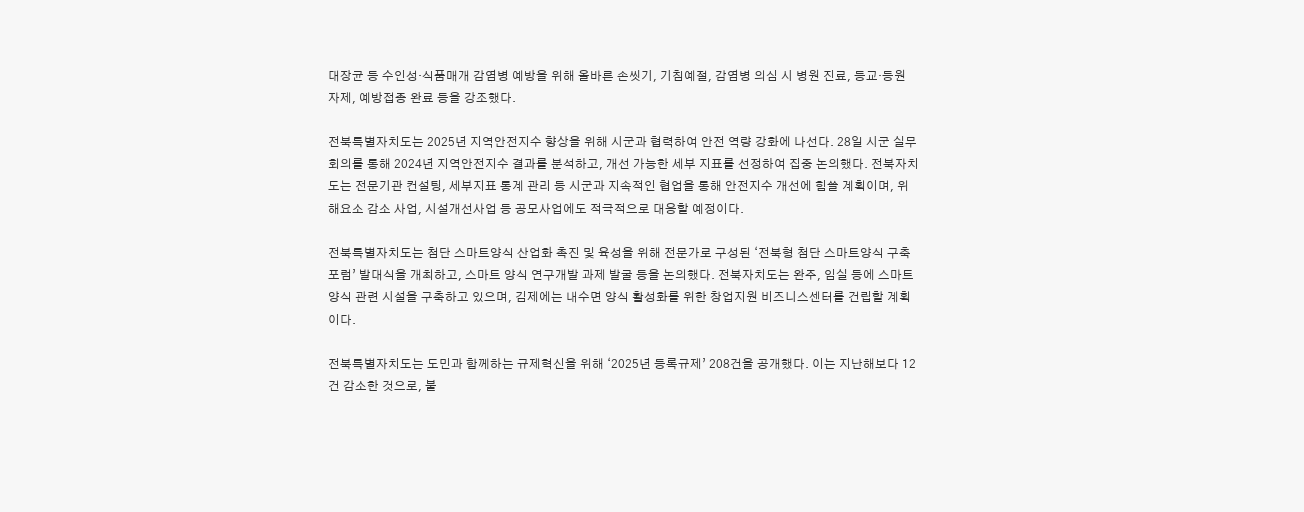대장균 등 수인성·식품매개 감염병 예방을 위해 올바른 손씻기, 기침예절, 감염병 의심 시 병원 진료, 등교·등원 자제, 예방접종 완료 등을 강조했다.

전북특별자치도는 2025년 지역안전지수 향상을 위해 시군과 협력하여 안전 역량 강화에 나선다. 28일 시군 실무회의를 통해 2024년 지역안전지수 결과를 분석하고, 개선 가능한 세부 지표를 선정하여 집중 논의했다. 전북자치도는 전문기관 컨설팅, 세부지표 통계 관리 등 시군과 지속적인 협업을 통해 안전지수 개선에 힘쓸 계획이며, 위해요소 감소 사업, 시설개선사업 등 공모사업에도 적극적으로 대응할 예정이다.

전북특별자치도는 첨단 스마트양식 산업화 촉진 및 육성을 위해 전문가로 구성된 ‘전북형 첨단 스마트양식 구축 포럼’ 발대식을 개최하고, 스마트 양식 연구개발 과제 발굴 등을 논의했다. 전북자치도는 완주, 임실 등에 스마트 양식 관련 시설을 구축하고 있으며, 김제에는 내수면 양식 활성화를 위한 창업지원 비즈니스센터를 건립할 계획이다.

전북특별자치도는 도민과 함께하는 규제혁신을 위해 ‘2025년 등록규제’ 208건을 공개했다. 이는 지난해보다 12건 감소한 것으로, 불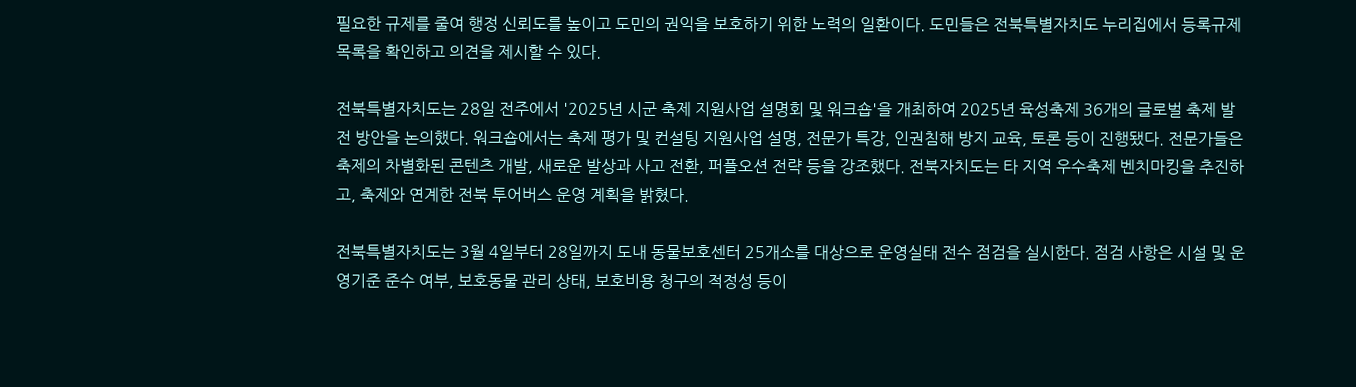필요한 규제를 줄여 행정 신뢰도를 높이고 도민의 권익을 보호하기 위한 노력의 일환이다. 도민들은 전북특별자치도 누리집에서 등록규제 목록을 확인하고 의견을 제시할 수 있다.

전북특별자치도는 28일 전주에서 '2025년 시군 축제 지원사업 설명회 및 워크숍'을 개최하여 2025년 육성축제 36개의 글로벌 축제 발전 방안을 논의했다. 워크숍에서는 축제 평가 및 컨설팅 지원사업 설명, 전문가 특강, 인권침해 방지 교육, 토론 등이 진행됐다. 전문가들은 축제의 차별화된 콘텐츠 개발, 새로운 발상과 사고 전환, 퍼플오션 전략 등을 강조했다. 전북자치도는 타 지역 우수축제 벤치마킹을 추진하고, 축제와 연계한 전북 투어버스 운영 계획을 밝혔다.

전북특별자치도는 3월 4일부터 28일까지 도내 동물보호센터 25개소를 대상으로 운영실태 전수 점검을 실시한다. 점검 사항은 시설 및 운영기준 준수 여부, 보호동물 관리 상태, 보호비용 청구의 적정성 등이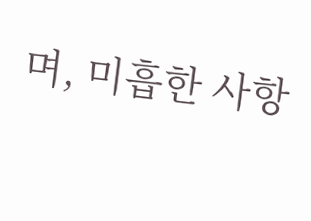며, 미흡한 사항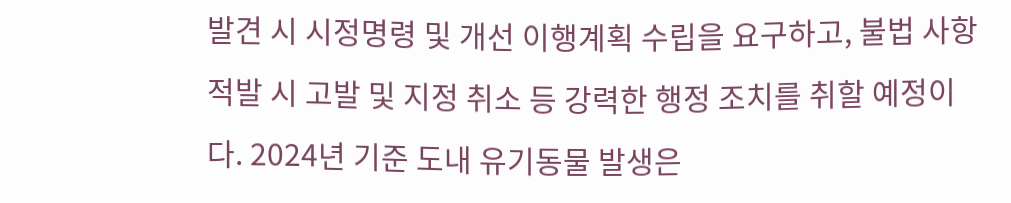발견 시 시정명령 및 개선 이행계획 수립을 요구하고, 불법 사항 적발 시 고발 및 지정 취소 등 강력한 행정 조치를 취할 예정이다. 2024년 기준 도내 유기동물 발생은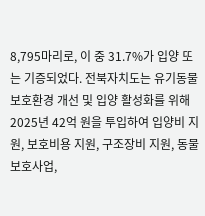8,795마리로, 이 중 31.7%가 입양 또는 기증되었다. 전북자치도는 유기동물 보호환경 개선 및 입양 활성화를 위해 2025년 42억 원을 투입하여 입양비 지원, 보호비용 지원, 구조장비 지원, 동물보호사업,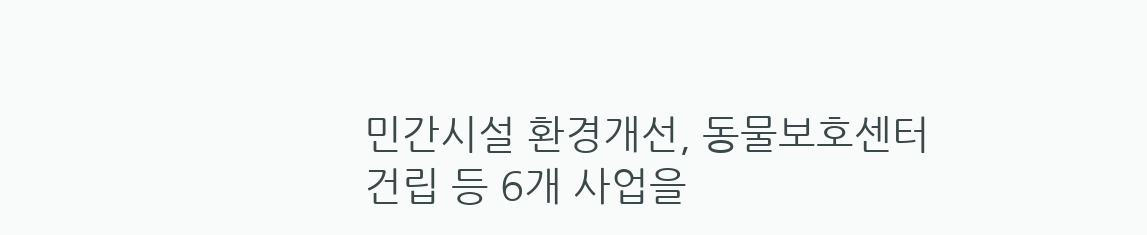민간시설 환경개선, 동물보호센터 건립 등 6개 사업을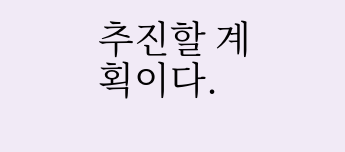추진할 계획이다.